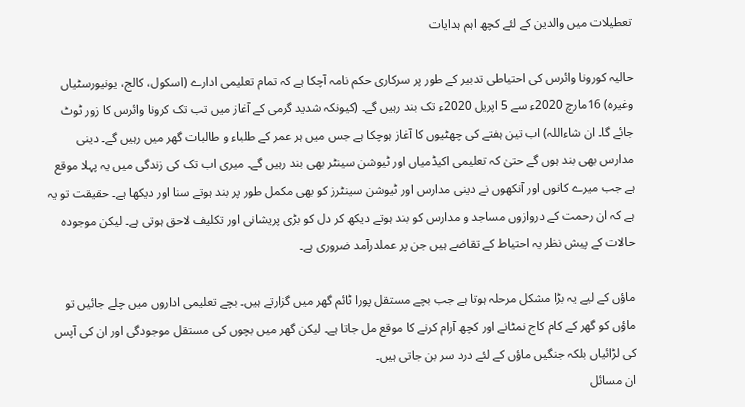تعطیلات میں والدین کے لئے کچھ اہم ہدایات

حالیہ کورونا وائرس کی احتیاطی تدبیر کے طور پر سرکاری حکم نامہ آچکا ہے کہ تمام تعلیمی ادارے (اسکول، کالج، یونیورسٹیاں وغیرہ) 16مارچ 2020ء سے 5 اپریل 2020ء تک بند رہیں گے۔ (کیونکہ شدید گرمی کے آغاز میں تب تک کرونا وائرس کا زور ٹوٹ جائے گا۔ ان شاءاللہ) اب تین ہفتے کی چھٹیوں کا آغاز ہوچکا ہے جس میں ہر عمر کے طلباء و طالبات گھر میں رہیں گے۔ دینی مدارس بھی بند ہوں گے حتیٰ کہ تعلیمی اکیڈمیاں اور ٹیوشن سینٹر بھی بند رہیں گے۔ میری اب تک کی زندگی میں یہ پہلا موقع ہے جب میرے کانوں اور آنکھوں نے دینی مدارس اور ٹیوشن سینٹرز کو بھی مکمل طور پر بند ہوتے سنا اور دیکھا ہے۔ حقیقت تو یہ ہے کہ ان رحمت کے دروازوں مساجد و مدارس کو بند ہوتے دیکھ کر دل کو بڑی پریشانی اور تکلیف لاحق ہوتی ہے۔ لیکن موجودہ حالات کے پیش نظر یہ احتیاط کے تقاضے ہیں جن پر عملدرآمد ضروری ہے۔

ماؤں کے لیے یہ بڑا مشکل مرحلہ ہوتا ہے جب بچے مستقل پورا ٹائم گھر میں گزارتے ہیں۔ بچے تعلیمی اداروں میں چلے جائیں تو ماؤں کو گھر کے کام کاج نمٹانے اور کچھ آرام کرنے کا موقع مل جاتا ہے۔ لیکن گھر میں بچوں کی مستقل موجودگی اور ان کی آپس کی لڑائیاں بلکہ جنگیں ماؤں کے لئے درد سر بن جاتی ہیں۔
ان مسائل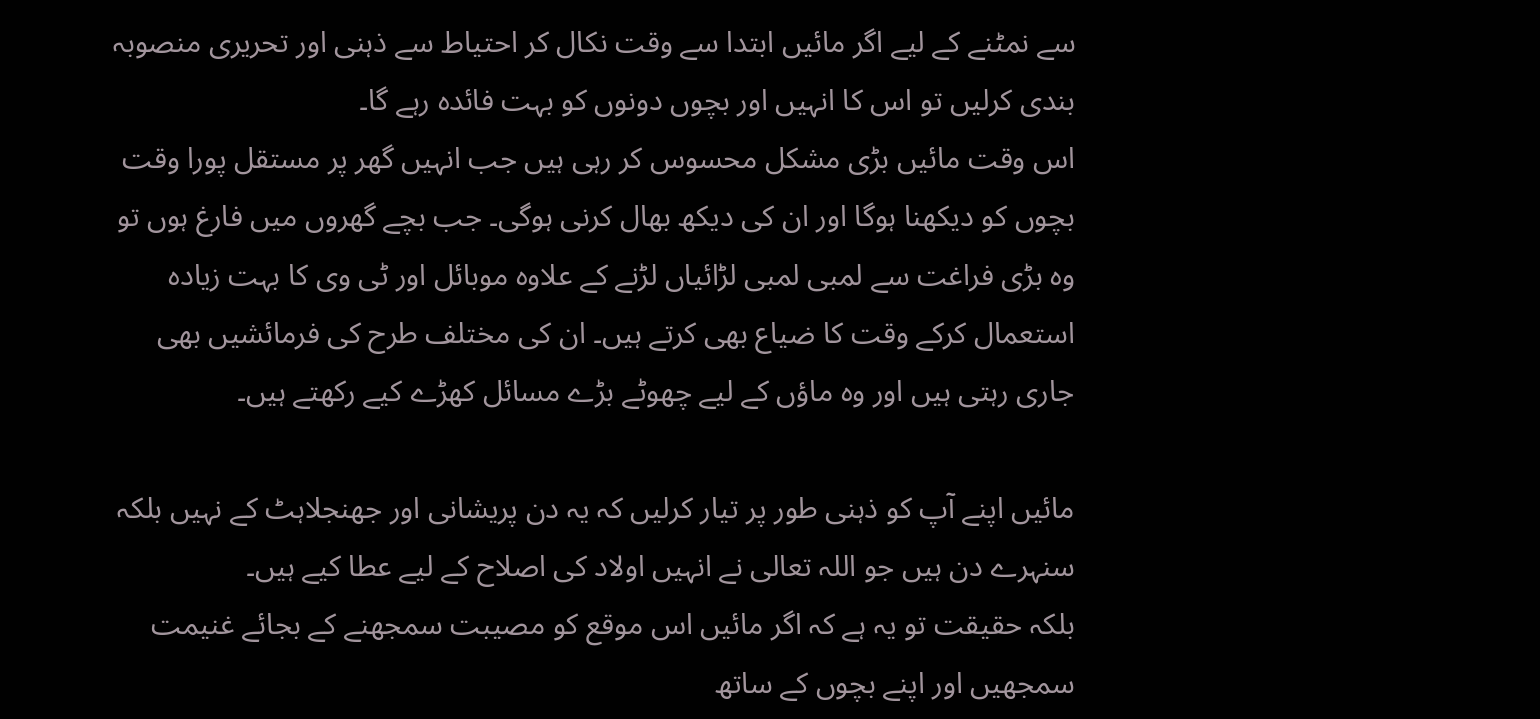سے نمٹنے کے لیے اگر مائیں ابتدا سے وقت نکال کر احتیاط سے ذہنی اور تحریری منصوبہ بندی کرلیں تو اس کا انہیں اور بچوں دونوں کو بہت فائدہ رہے گا۔
اس وقت مائیں بڑی مشکل محسوس کر رہی ہیں جب انہیں گھر پر مستقل پورا وقت بچوں کو دیکھنا ہوگا اور ان کی دیکھ بھال کرنی ہوگی۔ جب بچے گھروں میں فارغ ہوں تو وہ بڑی فراغت سے لمبی لمبی لڑائیاں لڑنے کے علاوہ موبائل اور ٹی وی کا بہت زیادہ استعمال کرکے وقت کا ضیاع بھی کرتے ہیں۔ ان کی مختلف طرح کی فرمائشیں بھی جاری رہتی ہیں اور وہ ماؤں کے لیے چھوٹے بڑے مسائل کھڑے کیے رکھتے ہیں۔

مائیں اپنے آپ کو ذہنی طور پر تیار کرلیں کہ یہ دن پریشانی اور جھنجلاہٹ کے نہیں بلکہ سنہرے دن ہیں جو اللہ تعالی نے انہیں اولاد کی اصلاح کے لیے عطا کیے ہیں۔
بلکہ حقیقت تو یہ ہے کہ اگر مائیں اس موقع کو مصیبت سمجھنے کے بجائے غنیمت سمجھیں اور اپنے بچوں کے ساتھ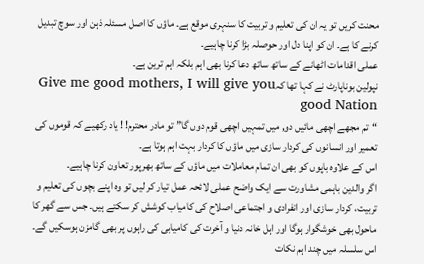محنت کریں تو یہ ان کی تعلیم و تربیت کا سنہری موقع ہے۔ ماؤں کا اصل مسئلہ ذہن اور سوچ تبدیل کرنے کا ہے۔ ان کو اپنا دل اور حوصلہ بڑا کرنا چاہیے۔
عملی اقدامات اٹھانے کے ساتھ ساتھ دعا کرنا بھی اہم بلکہ اہم ترین ہے۔
نپولین بوناپارٹ نے کہا تھا کہGive me good mothers, I will give you good Nation
“تم مجھے اچھی مائیں دو, میں تمہیں اچھی قوم دوں گا” تو مادر محترم! ! یاد رکھیے کہ قوموں کی تعمیر اور انسانوں کی کردار سازی میں ماؤں کا کردار بہت اہم ہوتا ہے۔
اس کے علاوہ باپوں کو بھی ان تمام معاملات میں ماؤں کے ساتھ بھرپور تعاون کرنا چاہیے۔
اگر والدین باہمی مشاورت سے ایک واضح عملی لائحہ عمل تیار کر لیں تو وہ اپنے بچوں کی تعلیم و تربیت، کردار سازی اور انفرادی و اجتماعی اصلاح کی کامیاب کوشش کر سکتے ہیں۔ جس سے گھر کا ماحول بھی خوشگوار ہوگا اور اہل خانہ دنیا و آخرت کی کامیابی کی راہوں پر بھی گامزن ہوسکیں گے۔ اس سلسلہ میں چند اہم نکات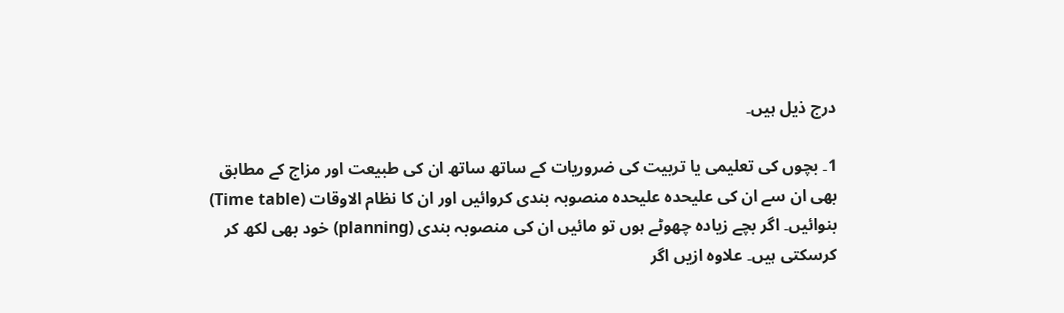درج ذیل ہیں۔

1۔ بچوں کی تعلیمی یا تربیت کی ضروریات کے ساتھ ساتھ ان کی طبیعت اور مزاج کے مطابق بھی ان سے ان کی علیحدہ علیحدہ منصوبہ بندی کروائیں اور ان کا نظام الاوقات (Time table) بنوائیں۔ اگر بچے زیادہ چھوٹے ہوں تو مائیں ان کی منصوبہ بندی (planning) خود بھی لکھ کر کرسکتی ہیں۔ علاوہ ازیں اگر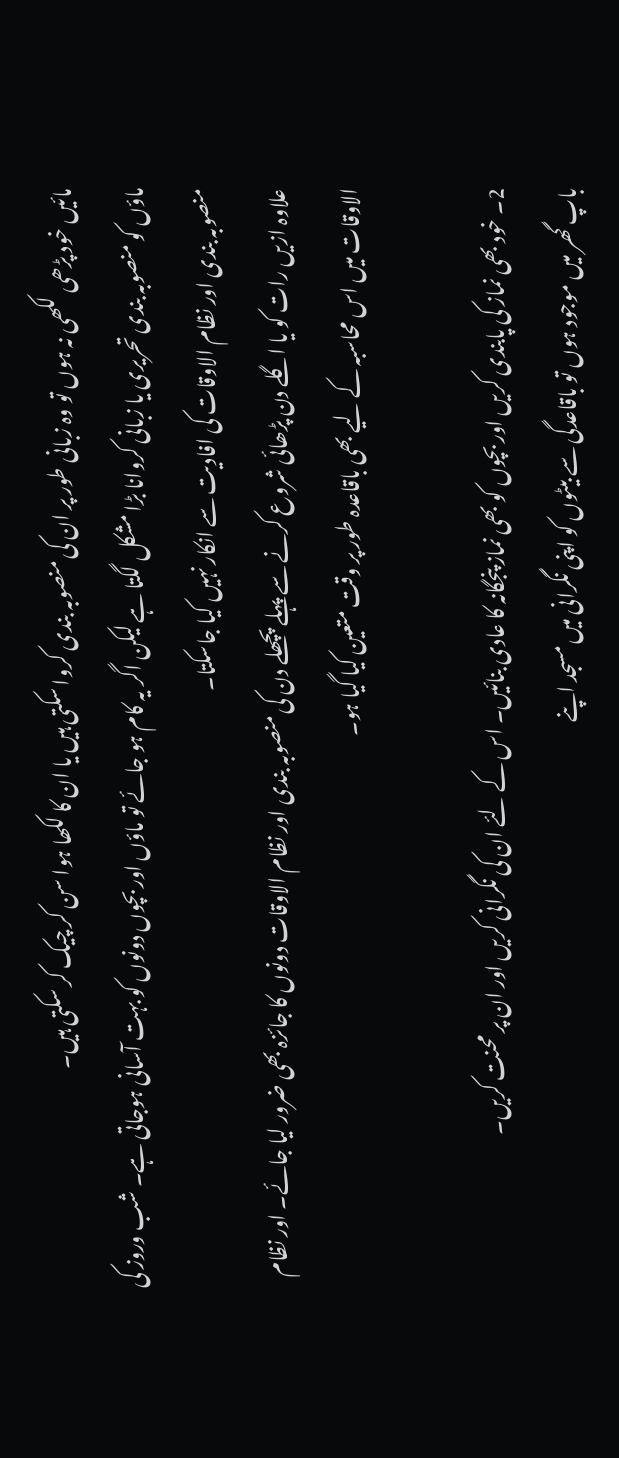مائیں خود پڑھی لکھی نہ ہوں تو وہ زبانی طور پر ان کی منصوبہ بندی کروا سکتی ہیں یا ان کا لکھا ہوا سن کر چیک کر سکتی ہیں۔
ماؤں کو منصوبہ بندی تحریری یا زبانی کروانا بڑا مشکل لگتا ہے لیکن اگر یہ کام ہو جائے تو ماؤں اور بچوں دونوں کو بہت آسانی ہوجاتی ہے۔ شب وروز کی منصوبہ بندی اور نظام الاوقات کی افادیت سے انکار نہیں کیا جاسکتا۔
علاوہ ازیں رات کو یا اگلے دن پڑھائی شروع کرنے سے پہلے پچھلے دن کی منصوبہ بندی اور نظام الاوقات دونوں کا جائزہ بھی ضرور لیا جائے۔ اور نظام الاوقات میں اس محاسبہ کے لیے بھی باقاعدہ طور پر وقت متعین کیا گیا ہو۔

2۔ خود بھی نماز کی پابندی کریں اور بچوں کو بھی نماز پنجگانہ کا عادی بنائیں۔ اس کے لئے ان کی نگرانی کریں اور ان پر محنت کریں۔
باپ گھر میں موجود ہوں تو باقاعدگی سے بیٹوں کو اپنی نگرانی میں مسجد اپنے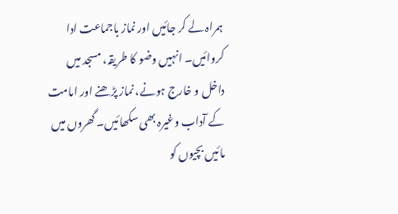ہمراہ لے کر جائیں اور نماز باجماعت ادا کروائیں۔ انہیں وضو کا طریقہ، مسجد میں داخل و خارج ہونے، نماز پڑھنے اور امامت کے آداب وغیرہ بھی سکھائیں۔ گھروں میں مائیں بچیوں کو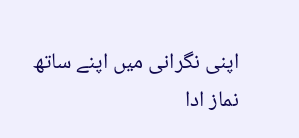اپنی نگرانی میں اپنے ساتھ نماز ادا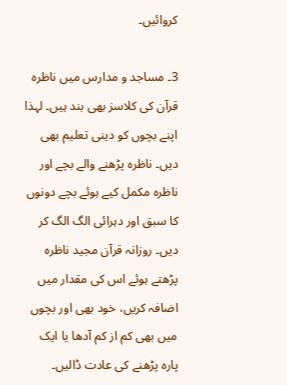کروائیں۔

3۔ مساجد و مدارس میں ناظرہ قرآن کی کلاسز بھی بند ہیں۔ لہذا اپنے بچوں کو دینی تعلیم بھی دیں۔ ناظرہ پڑھنے والے بچے اور ناظرہ مکمل کیے ہوئے بچے دونوں کا سبق اور دہرائی الگ الگ کر دیں۔ روزانہ قرآن مجید ناظرہ پڑھتے ہوئے اس کی مقدار میں اضافہ کریں، خود بھی اور بچوں میں بھی کم از کم آدھا یا ایک پارہ پڑھنے کی عادت ڈالیں۔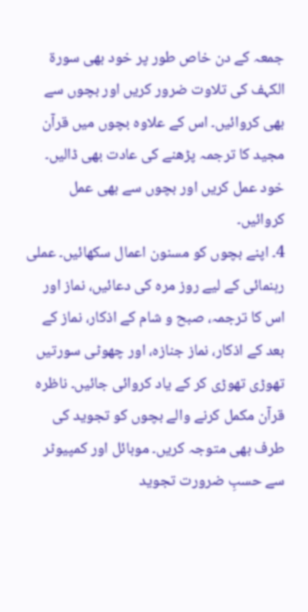جمعہ کے دن خاص طور پر خود بھی سورة الکہف کی تلاوت ضرور کریں اور بچوں سے بھی کروائیں۔ اس کے علاوہ بچوں میں قرآن مجید کا ترجمہ پڑھنے کی عادت بھی ڈالیں۔ خود عمل کریں اور بچوں سے بھی عمل کروائیں۔
4۔ اپنے بچوں کو مسنون اعمال سکھائیں۔ عملی رہنمائی کے لیے روز مرہ کی دعائیں، نماز اور اس کا ترجمہ، صبح و شام کے اذکار، نماز کے بعد کے اذکار، نماز جنازہ، اور چھوٹی سورتیں تھوڑی تھوڑی کر کے یاد کروائی جائیں۔ ناظرہ قرآن مکمل کرنے والے بچوں کو تجوید کی طرف بھی متوجہ کریں۔ موبائل اور کمپیوٹر سے حسبِ ضرورت تجوید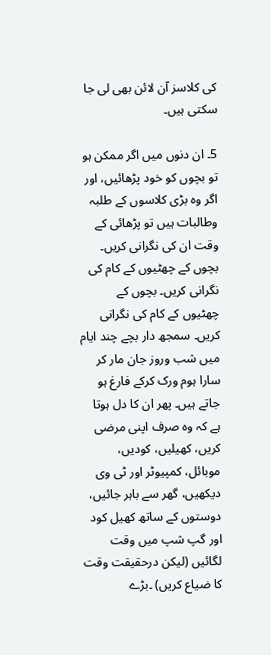کی کلاسز آن لائن بھی لی جا سکتی ہیں۔

5۔ ان دنوں میں اگر ممکن ہو تو بچوں کو خود پڑھائیں، اور اگر وہ بڑی کلاسوں کے طلبہ وطالبات ہیں تو پڑھائی کے وقت ان کی نگرانی کریں۔
بچوں کے چھٹیوں کے کام کی نگرانی کریں۔ بچوں کے چھٹیوں کے کام کی نگرانی کریں۔ سمجھ دار بچے چند ایام میں شب وروز جان مار کر سارا ہوم ورک کرکے فارغ ہو جاتے ہیں۔ پھر ان کا دل ہوتا ہے کہ وہ صرف اپنی مرضی کریں، کھیلیں، کودیں، موبائل، کمپیوٹر اور ٹی وی دیکھیں، گھر سے باہر جائیں، دوستوں کے ساتھ کھیل کود اور گپ شپ میں وقت لگائیں (لیکن درحقیقت وقت کا ضیاع کریں) ۔بڑے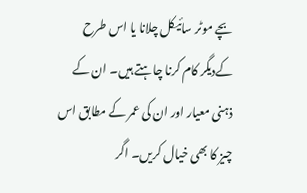بچے موٹر سائیکل چلانا یا اس طرح کےدیگر کام کرنا چاہتے ہیں۔ ان کے ذہنی معیار اور ان کی عمر کے مطابق اس چیز کا بھی خیال کریں۔ اگر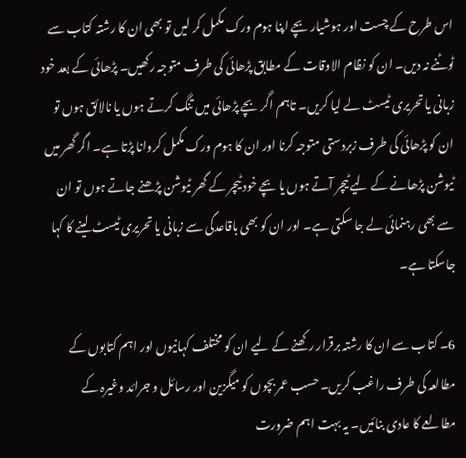اس طرح کے چست اور ہوشیار بچے اپنا ہوم ورک مکمل کر لیں تو بھی ان کا رشتہ کتاب سے ٹوٹنے نہ دیں۔ ان کو نظام الاوقات کے مطابق پڑھائی کی طرف متوجہ رکھیں۔ پڑھائی کے بعد خود زبانی یا تحریری ٹیسٹ لے لیا کریں۔ تاہم اگر بچے پڑھائی میں تنگ کرتے ہوں یا نالائق ہوں تو ان کو پڑھائی کی طرف زبردستی متوجہ کرنا اور ان کا ہوم ورک مکمل کروانا پڑتا ہے۔ اگر گھر میں ٹیوشن پڑھانے کے لیے ٹیچر آتے ہوں یا بچے خود ٹیچر کے گھر ٹیوشن پڑھنے جاتے ہوں تو ان سے بھی رہنمائی لے جا سکتی ہے۔ اور ان کو بھی باقاعدگی سے زبانی یا تحریری ٹیسٹ لینے کا کہا جاسکتا ہے۔

6۔ کتاب سے ان کا رشتہ برقرار رکھنے کے لیے ان کو مختلف کہانیوں اور اہم کتابوں کے مطالعہ کی طرف راغب کریں۔ حسب عمر بچوں کو میگزین اور رسائل و جرائد وغیرہ کے مطالعے کا عادی بنائیں۔ یہ بہت اہم ضرورت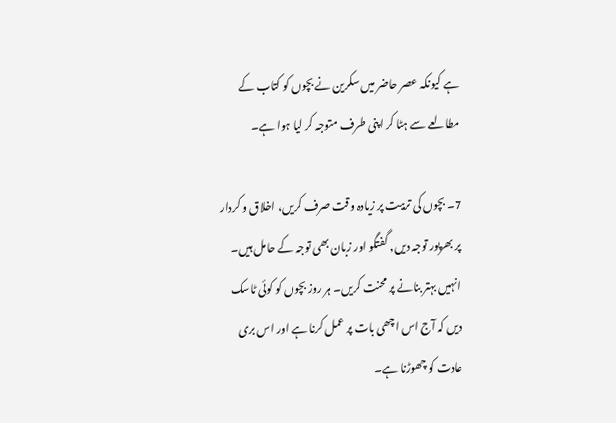ہے کیونکہ عصر حاضر میں سکرین نے بچوں کو کتاب کے مطالعے سے ہٹا کر اپنی طرف متوجہ کر لیا ہوا ہے۔

7۔ بچوں کی تربیت پر زیادہ وقت صرف کریں، اخلاق و کردار پر بھرپور توجہ دیں, گفتگو اور زبان بھی توجہ کے حامل ہیں۔ انہیں بہتر بنانے پر محنت کریں۔ ہر روز بچوں کو کوئی ٹاسک دیں کہ آج اس اچھی بات پر عمل کرنا ہے اور اس بری عادت کو چھوڑنا ہے۔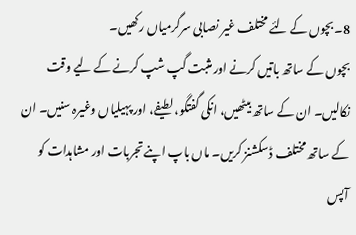8۔ بچوں کے لئے مختلف غیر نصابی سرگرمیاں رکھیں۔
بچوں کے ساتھ باتیں کرنے اور مثبت گپ شپ کرنے کے لیے وقت نکالیں۔ ان کے ساتھ بیٹھیں، انکی گفتگو، لطیفے، اور پہیلیاں وغیرہ سنیں۔ ان کے ساتھ مختلف ڈسکشنز کریں۔ ماں باپ اپنے تجربات اور مشاہدات کو آپس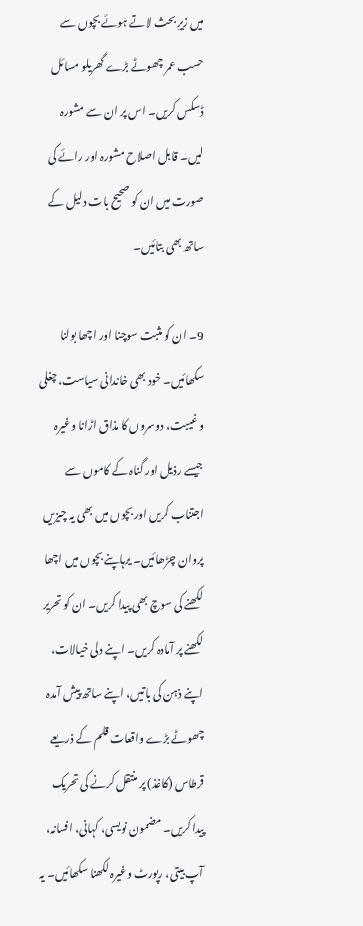میں زیرِ بحث لاتے ہوئے بچوں سے حسب عمر چھوٹے بڑے گھریلو مسائل ڈسکس کریں۔ اس پر ان سے مشورہ لیں۔ قابل اصلاح مشورہ اور رائے کی صورت میں ان کو صحیح بات دلیل کے ساتھ بھی بتائیں۔

9۔ ان کو مثبت سوچنا اور اچھا بولنا سکھائیں۔ خود بھی خاندانی سیاست، چغلی و غیبت، دوسروں کا مذاق اڑانا وغیرہ جیسے رذیل اور گناہ کے کاموں سے اجتناب کریں اور بچوں میں بھی یہ چیزیں پروان چڑھائیں۔ یرہاپنے بچوں میں اچھا لکھنے کی سوچ بھی پیدا کریں۔ ان کو تحریر لکھنے پر آمادہ کریں۔ اپنے دلی خیالات، اپنے ذہن کی باتیں، اپنے ساتھ پیش آمدہ چھوٹے بڑے واقعات قلم کے ذریعے قرطاس (کاغذ) پر منتقل کرنے کی تحریک پیدا کریں۔ مضمون نویسی، کہانی، افسانہ، آپ بیتی، رپورٹ وغیرہ لکھنا سکھائیں۔ یہ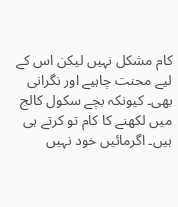کام مشکل نہیں لیکن اس کے لیے محنت چاہیے اور نگرانی بھی۔ کیونکہ بچے سکول کالج میں لکھنے کا کام تو کرتے ہی ہیں۔ اگرمائیں خود نہیں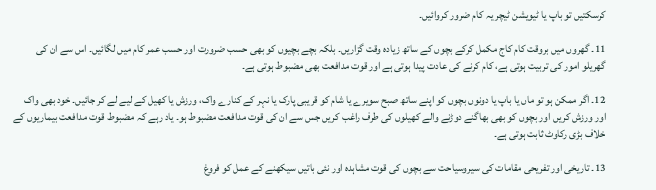کرسکتیں تو باپ یا ٹیویشن ٹیچر یہ کام ضرور کروائیں۔

11۔ گھروں میں بروقت کام کاج مکمل کرکے بچوں کے ساتھ زیادہ وقت گزاریں۔ بلکہ بچے بچیوں کو بھی حسب ضرورت اور حسب عمر کام میں لگائیں۔ اس سے ان کی گھریلو امور کی تربیت ہوتی ہے، کام کرنے کی عادت پیدا ہوتی ہے اور قوت مدافعت بھی مضبوط ہوتی ہے۔

12۔ اگر ممکن ہو تو ماں یا باپ یا دونوں بچوں کو اپنے ساتھ صبح سویرے یا شام کو قریبی پارک یا نہر کے کنارے واک، ورزش یا کھیل کے لیے لے کر جائیں۔ خود بھی واک اور ورزش کریں اور بچوں کو بھی بھاگنے دوڑنے والے کھیلوں کی طرف راغب کریں جس سے ان کی قوت مدافعت مضبوط ہو۔ یاد رہے کہ مضبوط قوت مدافعت بیماریوں کے خلاف بڑی رکاوٹ ثابت ہوتی ہے۔

13۔ تاریخی اور تفریحی مقامات کی سیروسیاحت سے بچوں کی قوت مشاہدہ اور نئی باتیں سیکھنے کے عمل کو فروغ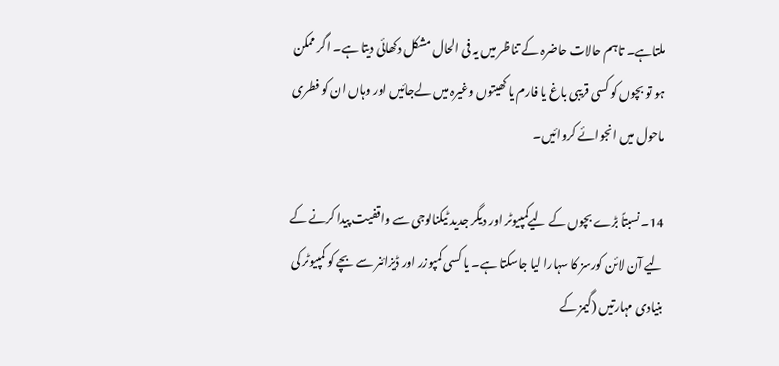ملتاہے۔ تاہم حالات حاضرہ کے تناظر میں یہ فی الحال مشکل دکھائی دیتا ہے۔ اگر ممکن ہو تو بچوں کو کسی قریبی باغ یا فارم یا کھیتوں وغیرہ میں لےجائیں اور وہاں ان کو فطری ماحول میں انجوائے کروائیں۔

14۔ نسبتاً بڑے بچوں کے لیےکمپیوٹر اور دیگر جدید ٹیکنالوجی سے واقفیت پیدا کرنے کے لیے آن لائن کورسز کا سہارا لیا جاسکتا ہے۔ یا کسی کمپوزر اور ڈیزائنر سے بچے کو کمپیوٹر کی بنیادی مہارتیں (گیمز کے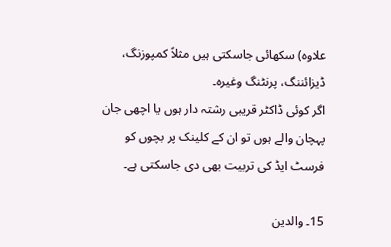علاوہ) سکھائی جاسکتی ہیں مثلاً کمپوزنگ، ڈیزائننگ، پرنٹنگ وغیرہ۔
اگر کوئی ڈاکٹر قریبی رشتہ دار ہوں یا اچھی جان پہچان والے ہوں تو ان کے کلینک پر بچوں کو فرسٹ ایڈ کی تربیت بھی دی جاسکتی ہے۔

15۔ والدین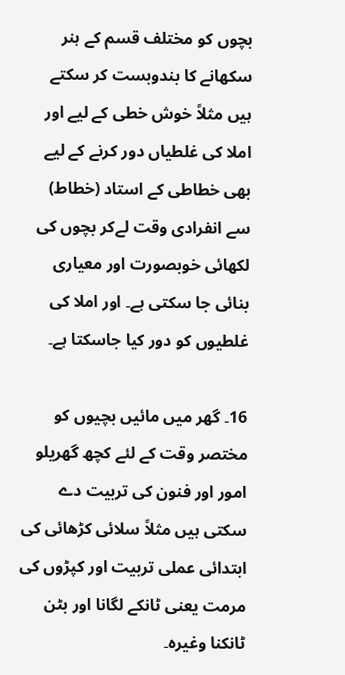بچوں کو مختلف قسم کے ہنر سکھانے کا بندوبست کر سکتے ہیں مثلاً خوش خطی کے لیے اور املا کی غلطیاں دور کرنے کے لیے بھی خطاطی کے استاد (خطاط) سے انفرادی وقت لےکر بچوں کی لکھائی خوبصورت اور معیاری بنائی جا سکتی ہے۔ اور املا کی غلطیوں کو دور کیا جاسکتا ہے۔

16۔ گھر میں مائیں بچیوں کو مختصر وقت کے لئے کچھ گھریلو امور اور فنون کی تربیت دے سکتی ہیں مثلاً سلائی کڑھائی کی ابتدائی عملی تربیت اور کپڑوں کی مرمت یعنی ٹانکے لگانا اور بٹن ٹانکنا وغیرہ۔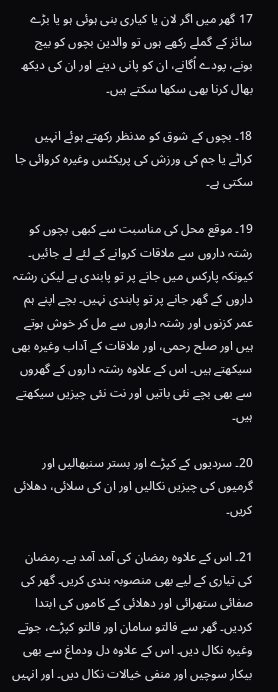17 گھر میں اگر لان یا کیاری بنی ہوئی ہو یا بڑے سائز کے گملے رکھے ہوں تو والدین بچوں کو بیج بونے، پودے اُگانے، ان کو پانی دینے اور ان کی دیکھ بھال کرنا بھی سکھا سکتے ہیں۔

18۔ بچوں کے شوق کو مدنظر رکھتے ہوئے انہیں کراٹے یا جم کی ورزش کی پریکٹس وغیرہ کروائی جا سکتی ہے۔

19۔ موقع محل کی مناسبت سے کبھی بچوں کو رشتہ داروں سے ملاقات کروانے کے لئے لے جائیں۔ کیونکہ پارکس میں جانے پر تو پابندی ہے لیکن رشتہ داروں کے گھر جانے پر تو پابندی نہیں۔ بچے اپنے ہم عمر کزنوں اور رشتہ داروں سے مل کر خوش ہوتے ہیں اور صلح رحمی، اور ملاقات کے آداب وغیرہ بھی سیکھتے ہیں۔ اس کے علاوہ رشتہ داروں کے گھروں سے بھی بچے نئی باتیں اور نت نئی چیزیں سیکھتے ہیں۔

20۔ سردیوں کے کپڑے اور بستر سنبھالیں اور گرمیوں کی چیزیں نکالیں اور ان کی سلائی، دھلائی کریں۔

21۔ اس کے علاوہ رمضان کی آمد آمد ہے۔ رمضان کی تیاری کے لیے بھی منصوبہ بندی کریں۔ گھر کی صفائی ستھرائی اور دھلائی کے کاموں کی ابتدا کردیں۔ گھر سے فالتو سامان اور فالتو کپڑے، جوتے وغیرہ نکال دیں۔ اس کے علاوہ دل ودماغ سے بھی بیکار سوچیں اور منفی خیالات نکال دیں۔ اور انہیں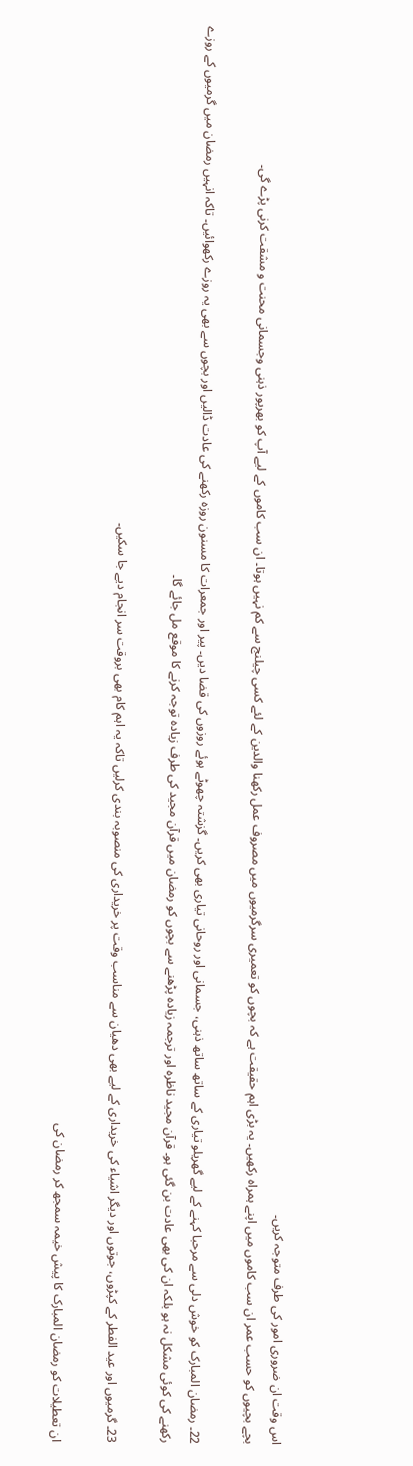اس وقت ان ضروری امور کی طرف متوجہ کریں۔
بچے بچیوں کو حسب عمر ان سب کاموں میں اپنے ہمراہ رکھیں۔ یہ بڑی اہم حقیقت ہے کہ بچوں کو تعمیری سرگرمیوں میں مصروف عمل رکھنا والدین کے لئے کسی چیلنج سے کم نہیں ہوتا۔ ان سب کاموں کے لیے آپ کو بھرپور ذہنی وجسمانی محنت و مشقت کرنی پڑے گی۔

22۔ رمضان المبارک کو خوش دلی سے مرحبا کہنے کے لیے گھریلو تیاری کے ساتھ ساتھ ذہنی، جسمانی اور روحانی تیاری بھی کریں۔ گزشتہ چھوٹے ہوئے روزوں کی قضا دیں۔ پیر اور جمعرات کا مسنون روزہ رکھنے کی عادت ڈالیں اور بچوں سے بھی یہ روزے رکھوائیں۔ تاکہ انہیں رمضان میں گرمیوں کے روزے رکھنے کی کوئی مشکل نہ ہو بلکہ ان کی بھی عادت بن گئی ہو۔ قرآن مجید ناظرہ اور ترجمہ زیادہ پڑھنے سے بچوں کو رمضان میں قرآن مجید کی طرف زیادہ توجہ کرنے کا موقع مل جائے گا۔

23۔ گرمیوں اور عید الفطر کے کپڑوں، جوتوں اور دیگر اشیاء کی خریداری کے لیے بھی دھیان سے مناسب وقت پر خریداری کی منصوبہ بندی کرلیں تاکہ یہ اہم کام بھی بروقت سر انجام دیے جا سکیں۔

ان تعطیلات کو رمضان المبارک کا پیش خیمہ سمجھ کر رمضان کی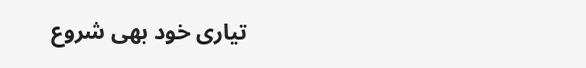تیاری خود بھی شروع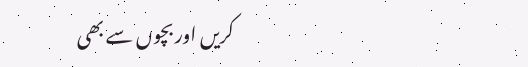کریں اور بچوں سے بھی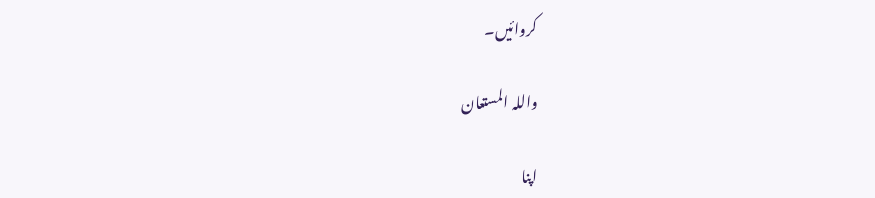کروائیں۔

واللہ المستعان

اپنا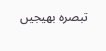تبصرہ بھیجیں